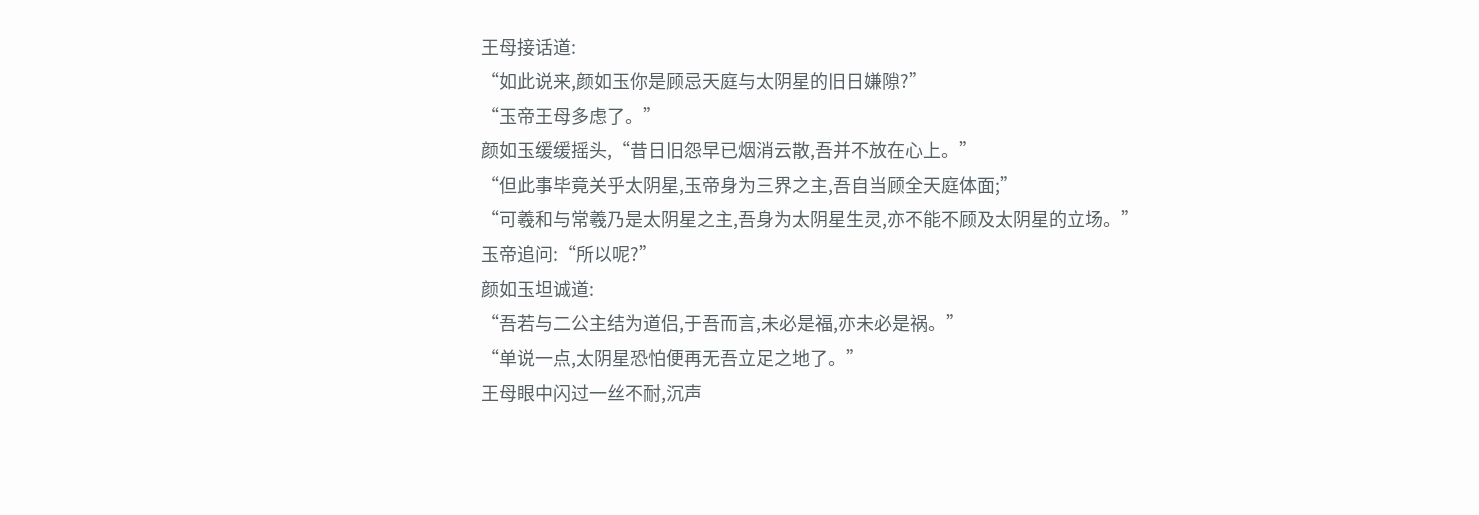王母接话道:
“如此说来,颜如玉你是顾忌天庭与太阴星的旧日嫌隙?”
“玉帝王母多虑了。”
颜如玉缓缓摇头,“昔日旧怨早已烟消云散,吾并不放在心上。”
“但此事毕竟关乎太阴星,玉帝身为三界之主,吾自当顾全天庭体面;”
“可羲和与常羲乃是太阴星之主,吾身为太阴星生灵,亦不能不顾及太阴星的立场。”
玉帝追问:“所以呢?”
颜如玉坦诚道:
“吾若与二公主结为道侣,于吾而言,未必是福,亦未必是祸。”
“单说一点,太阴星恐怕便再无吾立足之地了。”
王母眼中闪过一丝不耐,沉声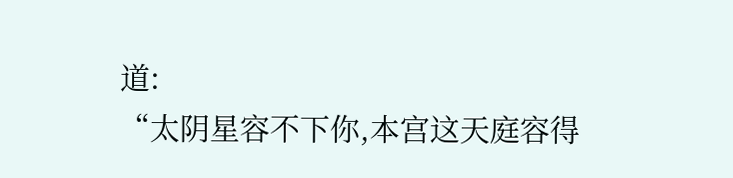道:
“太阴星容不下你,本宫这天庭容得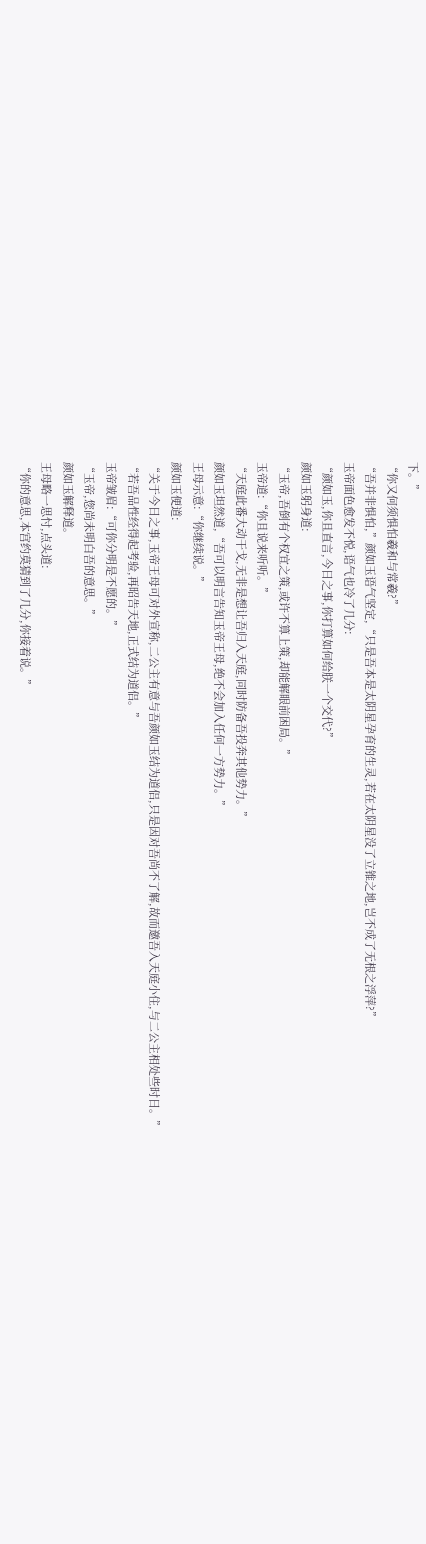下。”
“你又何须惧怕羲和与常羲?”
“吾并非惧怕,”颜如玉语气坚定,“只是吾本是太阴星孕育的生灵,若在太阴星没了立锥之地,岂不成了无根之浮萍?”
玉帝面色愈发不悦,语气也冷了几分:
“颜如玉,你且直言,今日之事,你打算如何给朕一个交代?”
颜如玉躬身道:
“玉帝,吾倒有个权宜之策,或许不算上策,却能解眼前困局。”
玉帝道:“你且说来听听。”
“天庭此番大动干戈,无非是想让吾归入天庭,同时防备吾投奔其他势力。”
颜如玉坦然道,“吾可以明言告知玉帝王母,绝不会加入任何一方势力。”
王母示意:“你继续说。”
颜如玉便道:
“关于今日之事,玉帝王母可对外宣称,二公主有意与吾颜如玉结为道侣,只是因对吾尚不了解,故而邀吾入天庭小住,与二公主相处些时日。”
“若吾品性经得起考验,再昭告天地,正式结为道侣。”
玉帝皱眉:“可你分明是不愿的。”
“玉帝,您尚未明白吾的意思。”
颜如玉解释道。
王母略一思忖,点头道:
“你的意思,本宫约莫猜到了几分,你接着说。”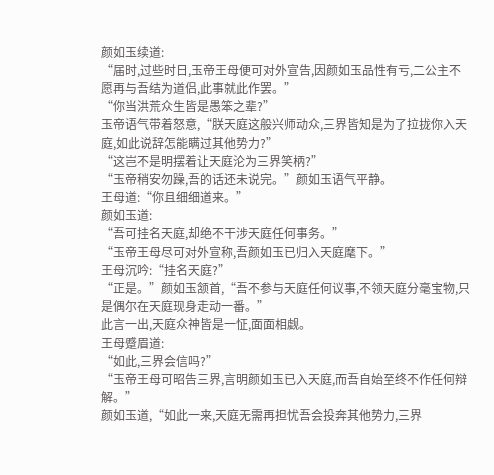颜如玉续道:
“届时,过些时日,玉帝王母便可对外宣告,因颜如玉品性有亏,二公主不愿再与吾结为道侣,此事就此作罢。”
“你当洪荒众生皆是愚笨之辈?”
玉帝语气带着怒意,“朕天庭这般兴师动众,三界皆知是为了拉拢你入天庭,如此说辞怎能瞒过其他势力?”
“这岂不是明摆着让天庭沦为三界笑柄?”
“玉帝稍安勿躁,吾的话还未说完。”颜如玉语气平静。
王母道:“你且细细道来。”
颜如玉道:
“吾可挂名天庭,却绝不干涉天庭任何事务。”
“玉帝王母尽可对外宣称,吾颜如玉已归入天庭麾下。”
王母沉吟:“挂名天庭?”
“正是。”颜如玉颔首,“吾不参与天庭任何议事,不领天庭分毫宝物,只是偶尔在天庭现身走动一番。”
此言一出,天庭众神皆是一怔,面面相觑。
王母蹙眉道:
“如此,三界会信吗?”
“玉帝王母可昭告三界,言明颜如玉已入天庭,而吾自始至终不作任何辩解。”
颜如玉道,“如此一来,天庭无需再担忧吾会投奔其他势力,三界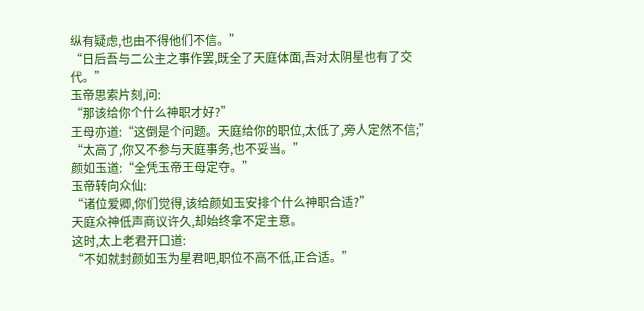纵有疑虑,也由不得他们不信。”
“日后吾与二公主之事作罢,既全了天庭体面,吾对太阴星也有了交代。”
玉帝思索片刻,问:
“那该给你个什么神职才好?”
王母亦道:“这倒是个问题。天庭给你的职位,太低了,旁人定然不信;”
“太高了,你又不参与天庭事务,也不妥当。”
颜如玉道:“全凭玉帝王母定夺。”
玉帝转向众仙:
“诸位爱卿,你们觉得,该给颜如玉安排个什么神职合适?”
天庭众神低声商议许久,却始终拿不定主意。
这时,太上老君开口道:
“不如就封颜如玉为星君吧,职位不高不低,正合适。”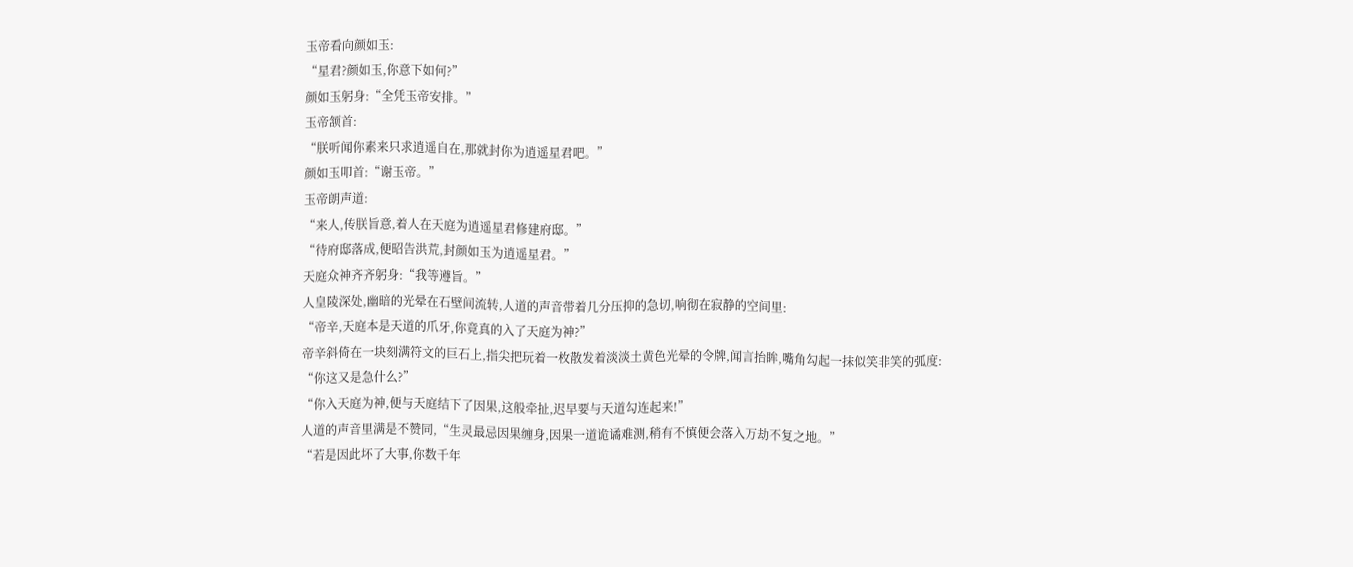玉帝看向颜如玉:
“星君?颜如玉,你意下如何?”
颜如玉躬身:“全凭玉帝安排。”
玉帝颔首:
“朕听闻你素来只求逍遥自在,那就封你为逍遥星君吧。”
颜如玉叩首:“谢玉帝。”
玉帝朗声道:
“来人,传朕旨意,着人在天庭为逍遥星君修建府邸。”
“待府邸落成,便昭告洪荒,封颜如玉为逍遥星君。”
天庭众神齐齐躬身:“我等遵旨。”
人皇陵深处,幽暗的光晕在石壁间流转,人道的声音带着几分压抑的急切,响彻在寂静的空间里:
“帝辛,天庭本是天道的爪牙,你竟真的入了天庭为神?”
帝辛斜倚在一块刻满符文的巨石上,指尖把玩着一枚散发着淡淡土黄色光晕的令牌,闻言抬眸,嘴角勾起一抹似笑非笑的弧度:
“你这又是急什么?”
“你入天庭为神,便与天庭结下了因果,这般牵扯,迟早要与天道勾连起来!”
人道的声音里满是不赞同,“生灵最忌因果缠身,因果一道诡谲难测,稍有不慎便会落入万劫不复之地。”
“若是因此坏了大事,你数千年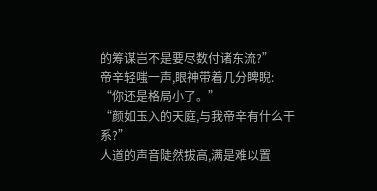的筹谋岂不是要尽数付诸东流?”
帝辛轻嗤一声,眼神带着几分睥睨:
“你还是格局小了。”
“颜如玉入的天庭,与我帝辛有什么干系?”
人道的声音陡然拔高,满是难以置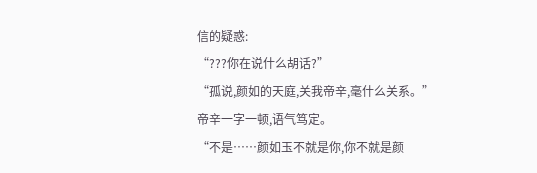信的疑惑:
“???你在说什么胡话?”
“孤说,颜如的天庭,关我帝辛,毫什么关系。”
帝辛一字一顿,语气笃定。
“不是……颜如玉不就是你,你不就是颜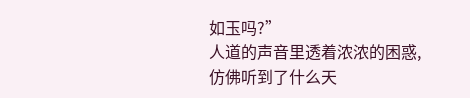如玉吗?”
人道的声音里透着浓浓的困惑,仿佛听到了什么天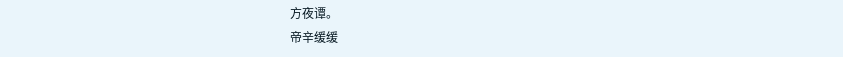方夜谭。
帝辛缓缓